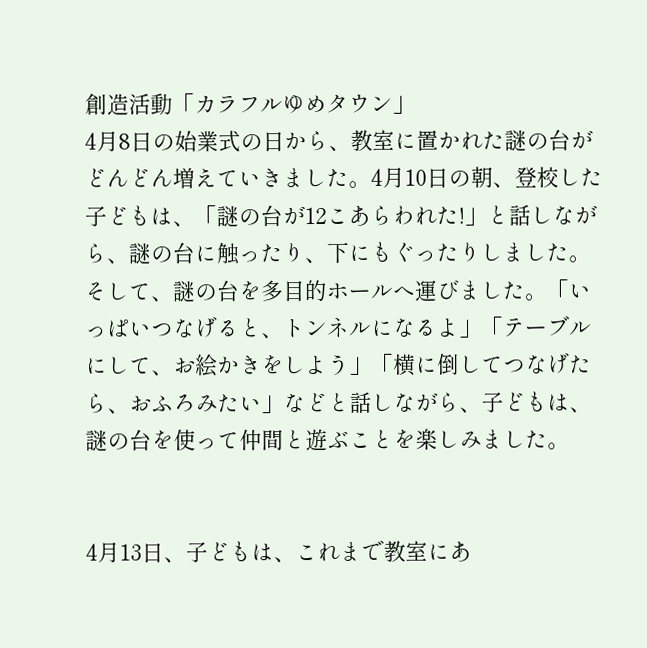創造活動「カラフルゆめタウン」
4月8日の始業式の日から、教室に置かれた謎の台がどんどん増えていきました。4月10日の朝、登校した子どもは、「謎の台が12こあらわれた!」と話しながら、謎の台に触ったり、下にもぐったりしました。そして、謎の台を多目的ホールへ運びました。「いっぱいつなげると、トンネルになるよ」「テーブルにして、お絵かきをしよう」「横に倒してつなげたら、おふろみたい」などと話しながら、子どもは、謎の台を使って仲間と遊ぶことを楽しみました。


4月13日、子どもは、これまで教室にあ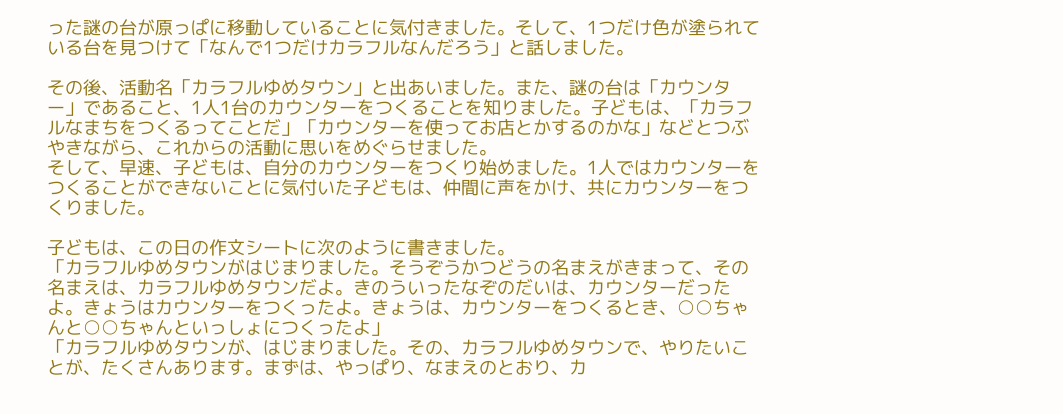った謎の台が原っぱに移動していることに気付きました。そして、1つだけ色が塗られている台を見つけて「なんで1つだけカラフルなんだろう」と話しました。

その後、活動名「カラフルゆめタウン」と出あいました。また、謎の台は「カウンター」であること、1人1台のカウンターをつくることを知りました。子どもは、「カラフルなまちをつくるってことだ」「カウンターを使ってお店とかするのかな」などとつぶやきながら、これからの活動に思いをめぐらせました。
そして、早速、子どもは、自分のカウンターをつくり始めました。1人ではカウンターをつくることができないことに気付いた子どもは、仲間に声をかけ、共にカウンターをつくりました。

子どもは、この日の作文シートに次のように書きました。
「カラフルゆめタウンがはじまりました。そうぞうかつどうの名まえがきまって、その名まえは、カラフルゆめタウンだよ。きのういったなぞのだいは、カウンターだったよ。きょうはカウンターをつくったよ。きょうは、カウンターをつくるとき、○○ちゃんと○○ちゃんといっしょにつくったよ」
「カラフルゆめタウンが、はじまりました。その、カラフルゆめタウンで、やりたいことが、たくさんあります。まずは、やっぱり、なまえのとおり、カ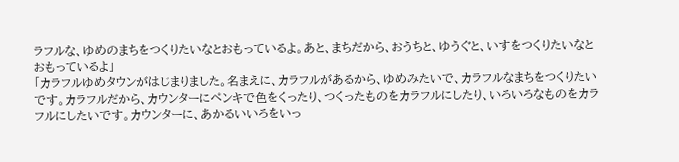ラフルな、ゆめのまちをつくりたいなとおもっているよ。あと、まちだから、おうちと、ゆうぐと、いすをつくりたいなとおもっているよ」
「カラフルゆめタウンがはじまりました。名まえに、カラフルがあるから、ゆめみたいで、カラフルなまちをつくりたいです。カラフルだから、カウンターにペンキで色をくったり、つくったものをカラフルにしたり、いろいろなものをカラフルにしたいです。カウンターに、あかるいいろをいっ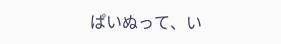ぱいぬって、い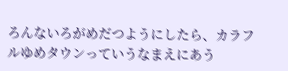ろんないろがめだつようにしたら、カラフルゆめタウンっていうなまえにあう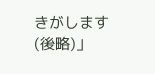きがします(後略)」